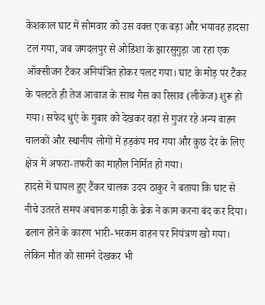केशकाल घाट में सोमवार को उस वक्त एक बड़ा और भयावह हादसा टल गया, जब जगदलपुर से ओडिशा के झारसुगुड़ा जा रहा एक ऑक्सीजन टैंकर अनियंत्रित होकर पलट गया। घाट के मोड़ पर टैंकर के पलटते ही तेज आवाज के साथ गैस का रिसाव (लीकेज) शुरू हो गया। सफेद धुएं के गुबार को देखकर वहां से गुजर रहे अन्य वाहन चालकों और स्थानीय लोगों में हड़कंप मच गया और कुछ देर के लिए क्षेत्र में अफरा-तफरी का माहौल निर्मित हो गया।
हादसे में घायल हुए टैंकर चालक उदय ठाकुर ने बताया कि घाट से नीचे उतरते समय अचानक गाड़ी के ब्रेक ने काम करना बंद कर दिया। ढलान होने के कारण भारी-भरकम वाहन पर नियंत्रण खो गया। लेकिन मौत को सामने देखकर भी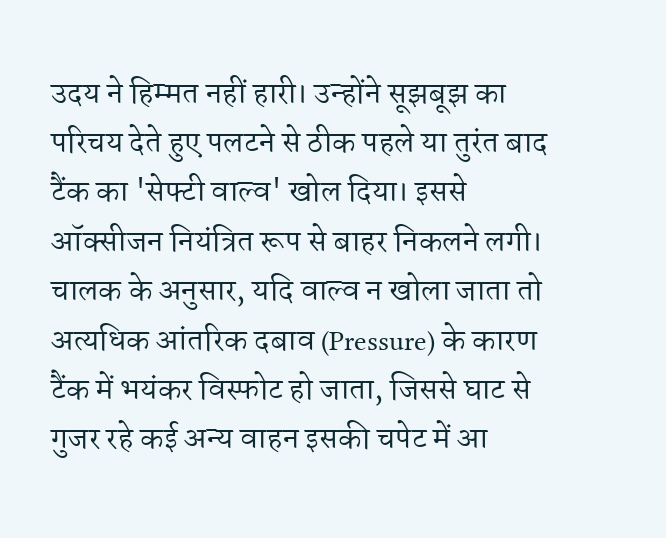उदय ने हिम्मत नहीं हारी। उन्होंने सूझबूझ का परिचय देते हुए पलटने से ठीक पहले या तुरंत बाद टैंक का 'सेफ्टी वाल्व' खोल दिया। इससे ऑक्सीजन नियंत्रित रूप से बाहर निकलने लगी। चालक के अनुसार, यदि वाल्व न खोला जाता तो अत्यधिक आंतरिक दबाव (Pressure) के कारण टैंक में भयंकर विस्फोट हो जाता, जिससे घाट से गुजर रहे कई अन्य वाहन इसकी चपेट में आ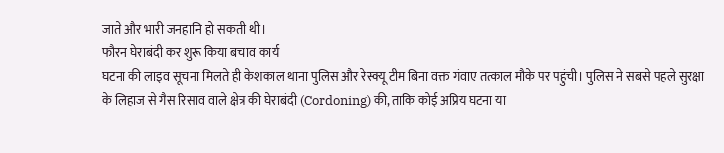जाते और भारी जनहानि हो सकती थी।
फौरन घेराबंदी कर शुरू किया बचाव कार्य
घटना की लाइव सूचना मिलते ही केशकाल थाना पुलिस और रेस्क्यू टीम बिना वक्त गंवाए तत्काल मौके पर पहुंची। पुलिस ने सबसे पहले सुरक्षा के लिहाज से गैस रिसाव वाले क्षेत्र की घेराबंदी (Cordoning) की, ताकि कोई अप्रिय घटना या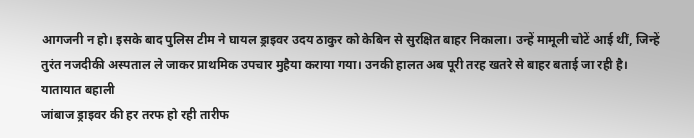आगजनी न हो। इसके बाद पुलिस टीम ने घायल ड्राइवर उदय ठाकुर को केबिन से सुरक्षित बाहर निकाला। उन्हें मामूली चोटें आई थीं, जिन्हें तुरंत नजदीकी अस्पताल ले जाकर प्राथमिक उपचार मुहैया कराया गया। उनकी हालत अब पूरी तरह खतरे से बाहर बताई जा रही है।
यातायात बहाली
जांबाज ड्राइवर की हर तरफ हो रही तारीफ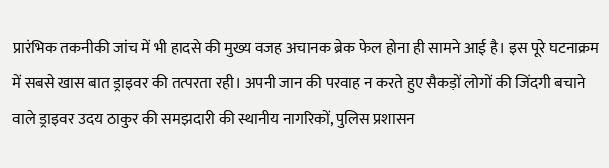प्रारंभिक तकनीकी जांच में भी हादसे की मुख्य वजह अचानक ब्रेक फेल होना ही सामने आई है। इस पूरे घटनाक्रम में सबसे खास बात ड्राइवर की तत्परता रही। अपनी जान की परवाह न करते हुए सैकड़ों लोगों की जिंदगी बचाने वाले ड्राइवर उदय ठाकुर की समझदारी की स्थानीय नागरिकों, पुलिस प्रशासन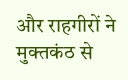और राहगीरों ने मुक्तकंठ से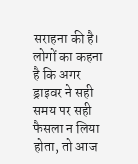सराहना की है। लोगों का कहना है कि अगर ड्राइवर ने सही समय पर सही फैसला न लिया होता, तो आज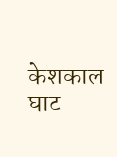केशकाल घाट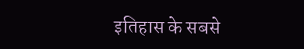इतिहास के सबसे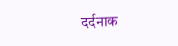दर्दनाक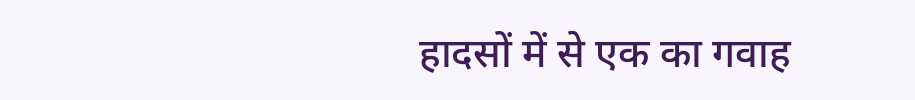हादसों में से एक का गवाह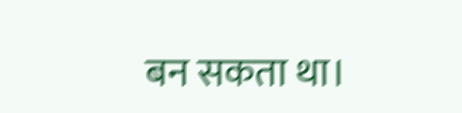बन सकता था।